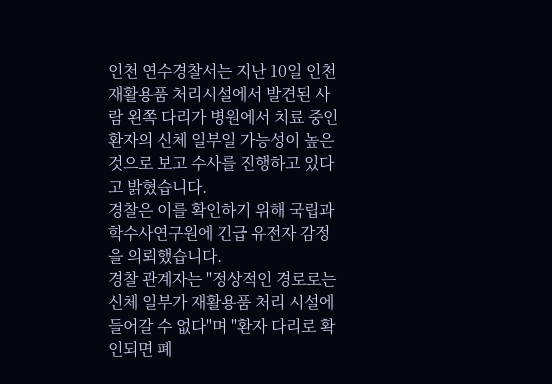인천 연수경찰서는 지난 10일 인천 재활용품 처리시설에서 발견된 사람 왼쪽 다리가 병원에서 치료 중인 환자의 신체 일부일 가능성이 높은 것으로 보고 수사를 진행하고 있다고 밝혔습니다.
경찰은 이를 확인하기 위해 국립과학수사연구원에 긴급 유전자 감정을 의뢰했습니다.
경찰 관계자는 "정상적인 경로로는 신체 일부가 재활용품 처리 시설에 들어갈 수 없다"며 "환자 다리로 확인되면 폐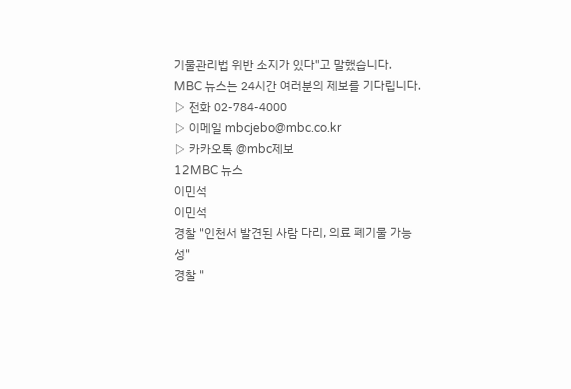기물관리법 위반 소지가 있다"고 말했습니다.
MBC 뉴스는 24시간 여러분의 제보를 기다립니다.
▷ 전화 02-784-4000
▷ 이메일 mbcjebo@mbc.co.kr
▷ 카카오톡 @mbc제보
12MBC 뉴스
이민석
이민석
경찰 "인천서 발견된 사람 다리, 의료 폐기물 가능성"
경찰 "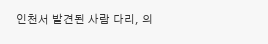인천서 발견된 사람 다리, 의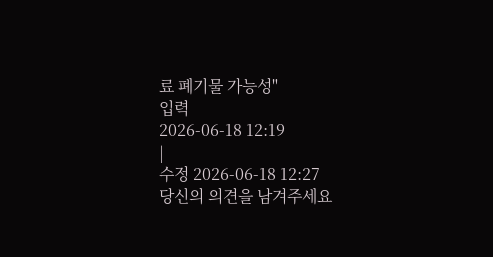료 폐기물 가능성"
입력
2026-06-18 12:19
|
수정 2026-06-18 12:27
당신의 의견을 남겨주세요